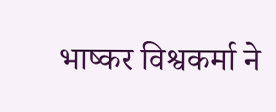भाष्कर विश्वकर्मा ने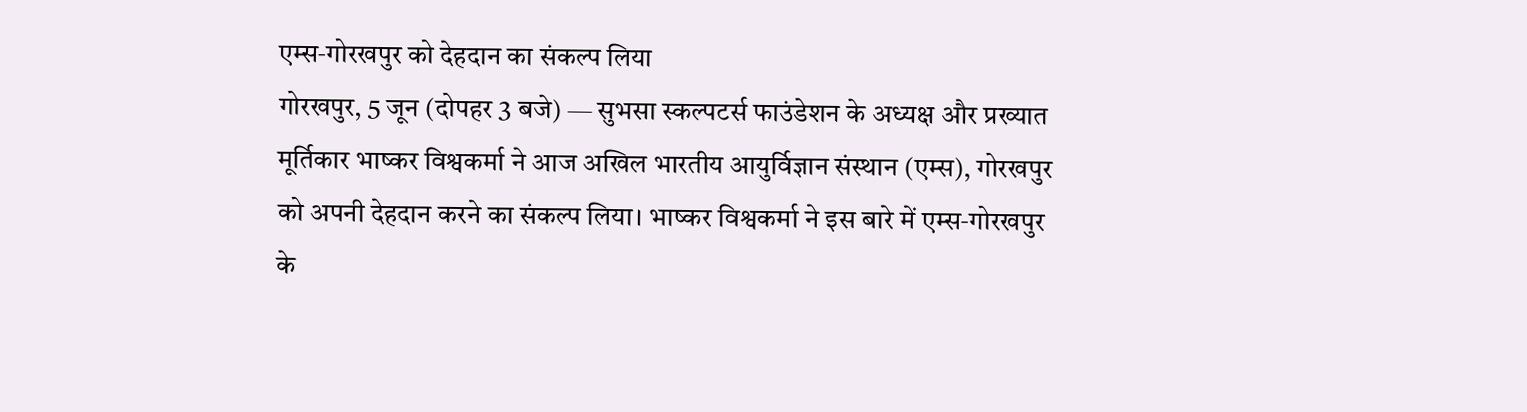एम्स‑गोरखपुर को देहदान का संकल्प लिया
गोरखपुर, 5 जून (दोपहर 3 बजे) — सुभसा स्कल्पटर्स फाउंडेशन के अध्यक्ष और प्रख्यात मूर्तिकार भाष्कर विश्वकर्मा ने आज अखिल भारतीय आयुर्विज्ञान संस्थान (एम्स), गोरखपुर को अपनी देहदान करने का संकल्प लिया। भाष्कर विश्वकर्मा ने इस बारे में एम्स‑गोरखपुर के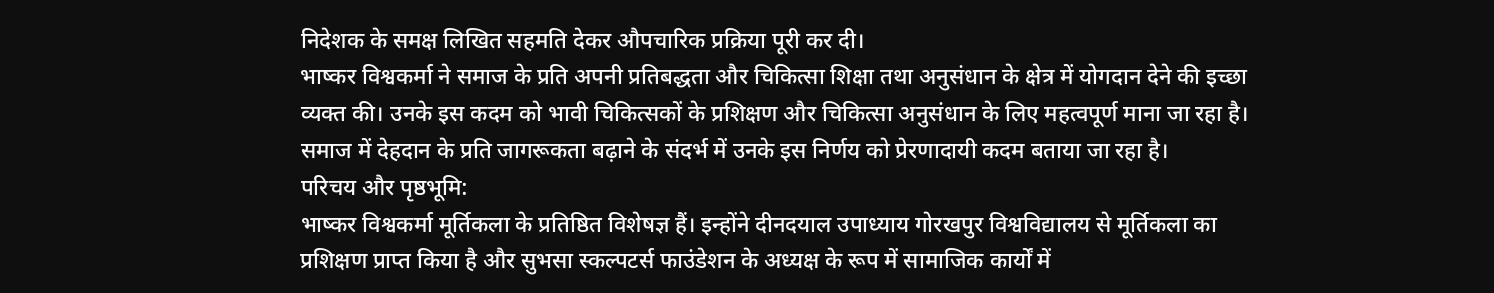निदेशक के समक्ष लिखित सहमति देकर औपचारिक प्रक्रिया पूरी कर दी।
भाष्कर विश्वकर्मा ने समाज के प्रति अपनी प्रतिबद्धता और चिकित्सा शिक्षा तथा अनुसंधान के क्षेत्र में योगदान देने की इच्छा व्यक्त की। उनके इस कदम को भावी चिकित्सकों के प्रशिक्षण और चिकित्सा अनुसंधान के लिए महत्वपूर्ण माना जा रहा है। समाज में देहदान के प्रति जागरूकता बढ़ाने के संदर्भ में उनके इस निर्णय को प्रेरणादायी कदम बताया जा रहा है।
परिचय और पृष्ठभूमि:
भाष्कर विश्वकर्मा मूर्तिकला के प्रतिष्ठित विशेषज्ञ हैं। इन्होंने दीनदयाल उपाध्याय गोरखपुर विश्वविद्यालय से मूर्तिकला का प्रशिक्षण प्राप्त किया है और सुभसा स्कल्पटर्स फाउंडेशन के अध्यक्ष के रूप में सामाजिक कार्यों में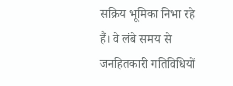सक्रिय भूमिका निभा रहे हैं। वे लंबे समय से जनहितकारी गतिविधियों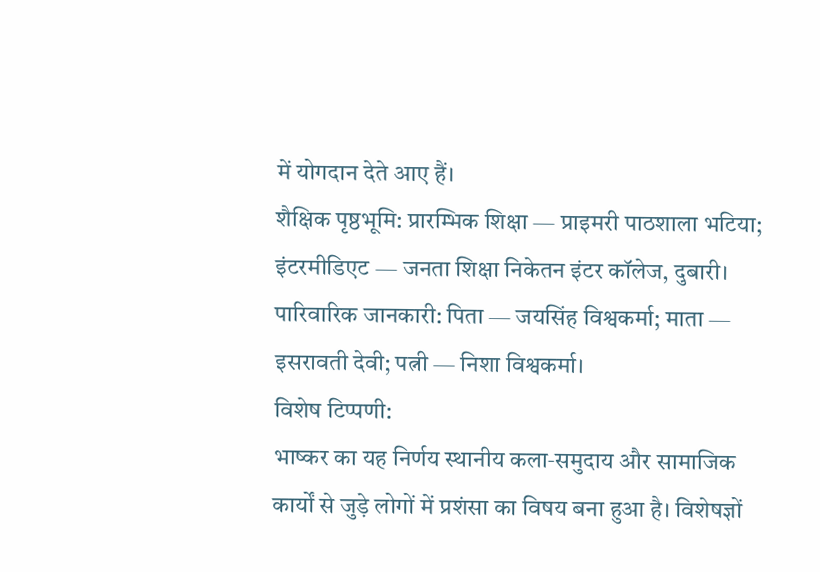में योगदान देते आए हैं।
शैक्षिक पृष्ठभूमि: प्रारम्भिक शिक्षा — प्राइमरी पाठशाला भटिया; इंटरमीडिएट — जनता शिक्षा निकेतन इंटर कॉलेज, दुबारी।
पारिवारिक जानकारी: पिता — जयसिंह विश्वकर्मा; माता — इसरावती देवी; पत्नी — निशा विश्वकर्मा।
विशेष टिप्पणी:
भाष्कर का यह निर्णय स्थानीय कला‑समुदाय और सामाजिक कार्यों से जुड़े लोगों में प्रशंसा का विषय बना हुआ है। विशेषज्ञों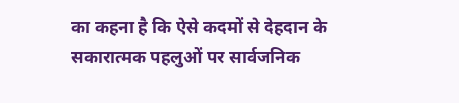का कहना है कि ऐसे कदमों से देहदान के सकारात्मक पहलुओं पर सार्वजनिक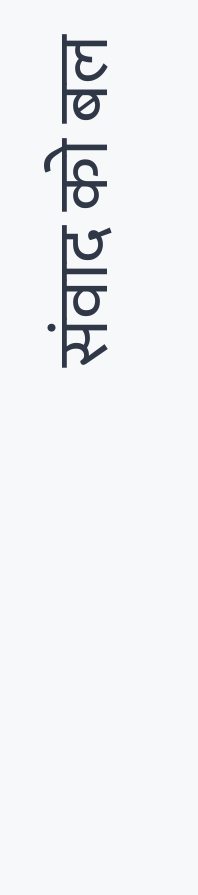संवाद को बल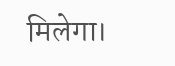मिलेगा।